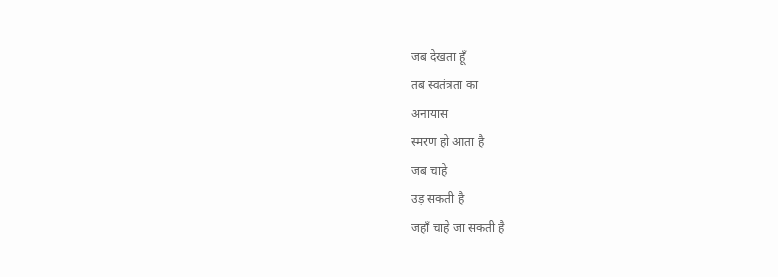जब देखता हूँ
तब स्वतंत्रता का
अनायास
स्मरण हो आता है
जब चाहे
उड़ सकती है
जहाँ चाहे जा सकती है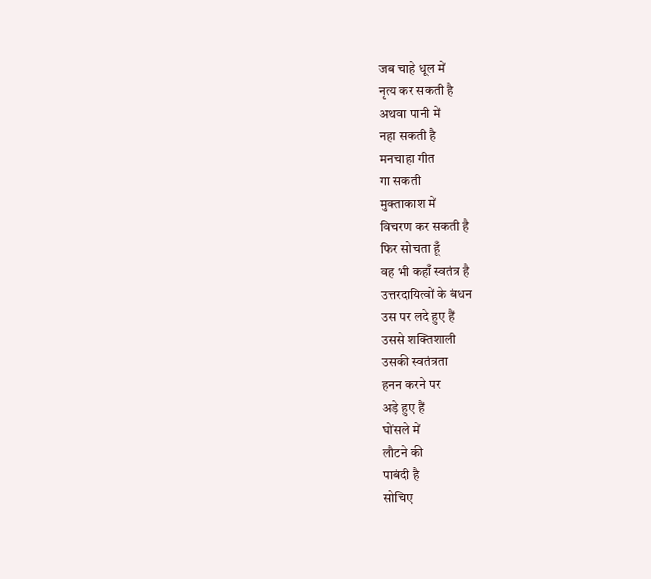जब चाहे धूल में
नृत्य कर सकती है
अथवा पानी में
नहा सकती है
मनचाहा गीत
गा सकती
मुक्ताकाश में
विचरण कर सकती है
फिर सोचता हूँ
वह भी कहाँ स्वतंत्र है
उत्तरदायित्वों के बंधन
उस पर लदे हुए हैं
उससे शक्तिशाली
उसकी स्वतंत्रता
हनन करने पर
अड़े हुए हैं
घोंसले में
लौटने की
पाबंदी है
सोचिए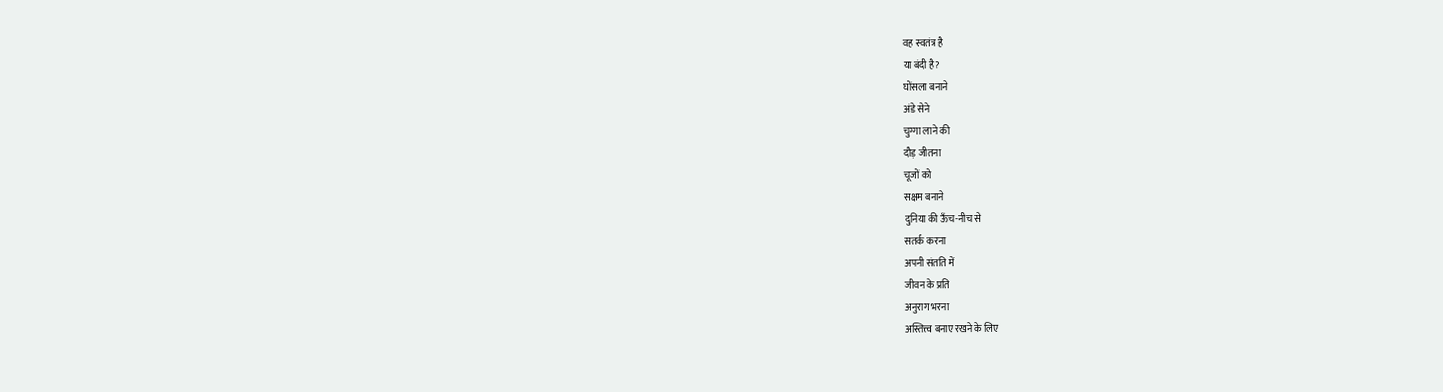वह स्वतंत्र है
या बंदी है?
घोंसला बनाने
अंडे सेने
चुग्गा लाने की
दौड़ जीतना
चूजों को
सक्षम बनाने
दुनिया की ऊँच-नीच से
सतर्क करना
अपनी संतति में
जीवन के प्रति
अनुराग भरना
अस्तित्त्व बनाए रखने के लिए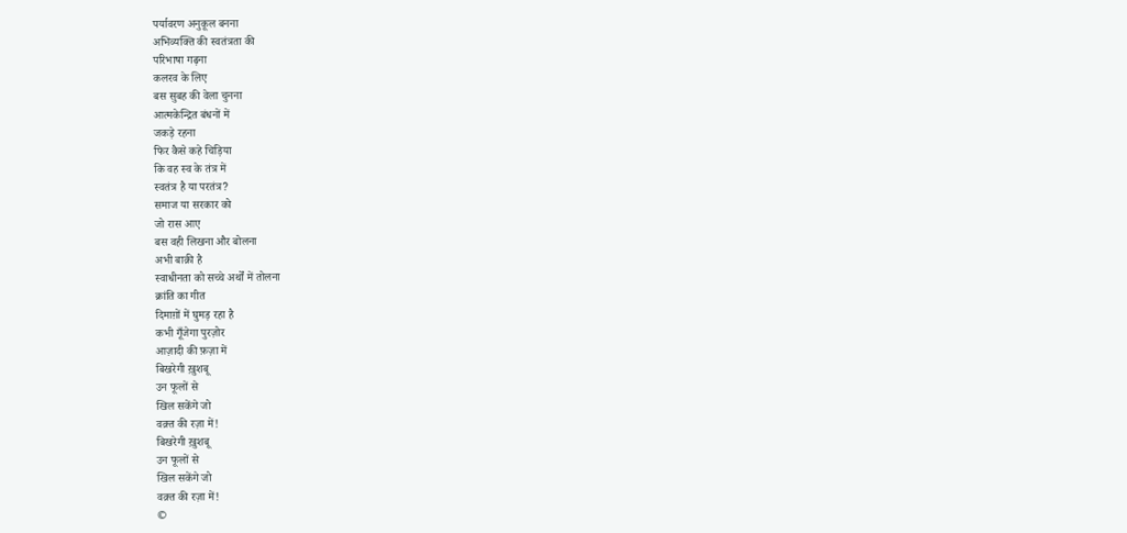पर्यावरण अनुकूल बनना
अभिव्यक्ति की स्वतंत्रता की
परिभाषा गढ़ना
कलरव के लिए
बस सुबह की वेला चुनना
आत्मकेन्द्रित बंधनों में
जकड़े रहना
फिर कैसे कहे चिड़िया
कि वह स्व के तंत्र में
स्वतंत्र है या परतंत्र?
समाज या सरकार को
जो रास आए
बस वही लिखना और बोलना
अभी बाक़ी है
स्वाधीनता को सच्चे अर्थों में तोलना
क्रांति का गीत
दिमाग़ों में घुमड़ रहा है
कभी गूँजेगा पुरज़ोर
आज़ादी की फ़ज़ा में
बिखरेगी ख़ुशबू
उन फूलों से
खिल सकेंगे जो
वक़्त की रज़ा में!
बिखरेगी ख़ुशबू
उन फूलों से
खिल सकेंगे जो
वक़्त की रज़ा में!
©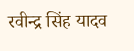रवीन्द्र सिंह यादव